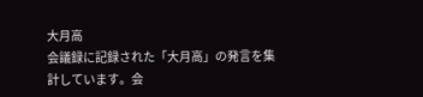大月高
会議録に記録された「大月高」の発言を集計しています。会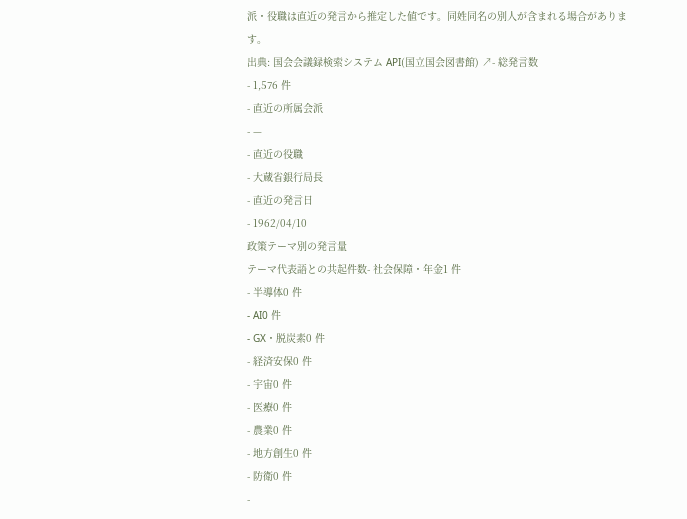派・役職は直近の発言から推定した値です。同姓同名の別人が含まれる場合があります。
出典: 国会会議録検索システム API(国立国会図書館) ↗- 総発言数
- 1,576 件
- 直近の所属会派
- —
- 直近の役職
- 大蔵省銀行局長
- 直近の発言日
- 1962/04/10
政策テーマ別の発言量
テーマ代表語との共起件数- 社会保障・年金1 件
- 半導体0 件
- AI0 件
- GX・脱炭素0 件
- 経済安保0 件
- 宇宙0 件
- 医療0 件
- 農業0 件
- 地方創生0 件
- 防衛0 件
-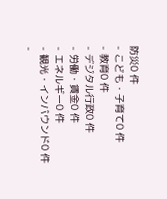防災0 件
- こども・子育て0 件
- 教育0 件
- デジタル行政0 件
- 労働・賃金0 件
- エネルギー0 件
- 観光・インバウンド0 件
-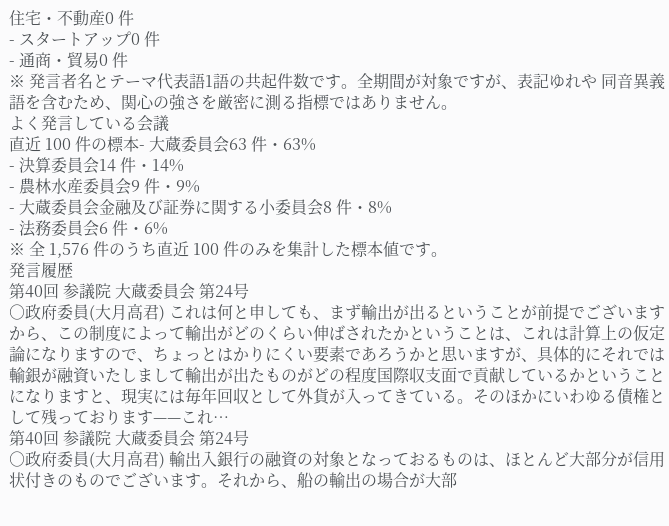住宅・不動産0 件
- スタートアップ0 件
- 通商・貿易0 件
※ 発言者名とテーマ代表語1語の共起件数です。全期間が対象ですが、表記ゆれや 同音異義語を含むため、関心の強さを厳密に測る指標ではありません。
よく発言している会議
直近 100 件の標本- 大蔵委員会63 件・63%
- 決算委員会14 件・14%
- 農林水産委員会9 件・9%
- 大蔵委員会金融及び証券に関する小委員会8 件・8%
- 法務委員会6 件・6%
※ 全 1,576 件のうち直近 100 件のみを集計した標本値です。
発言履歴
第40回 参議院 大蔵委員会 第24号
○政府委員(大月高君) これは何と申しても、まず輸出が出るということが前提でございますから、この制度によって輸出がどのくらい伸ばされたかということは、これは計算上の仮定論になりますので、ちょっとはかりにくい要素であろうかと思いますが、具体的にそれでは輸銀が融資いたしまして輸出が出たものがどの程度国際収支面で貢献しているかということになりますと、現実には毎年回収として外貨が入ってきている。そのほかにいわゆる債権として残っております——これ…
第40回 参議院 大蔵委員会 第24号
○政府委員(大月高君) 輸出入銀行の融資の対象となっておるものは、ほとんど大部分が信用状付きのものでございます。それから、船の輸出の場合が大部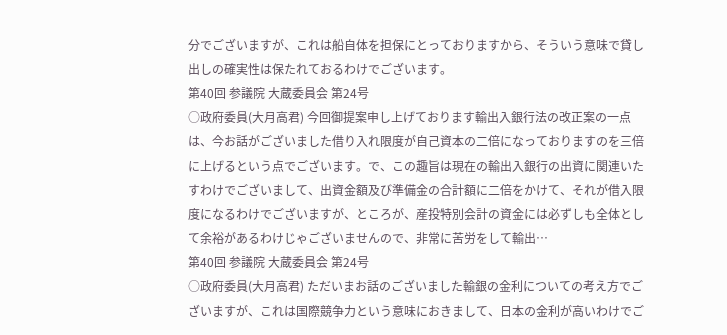分でございますが、これは船自体を担保にとっておりますから、そういう意味で貸し出しの確実性は保たれておるわけでございます。
第40回 参議院 大蔵委員会 第24号
○政府委員(大月高君) 今回御提案申し上げております輸出入銀行法の改正案の一点は、今お話がございました借り入れ限度が自己資本の二倍になっておりますのを三倍に上げるという点でございます。で、この趣旨は現在の輸出入銀行の出資に関連いたすわけでございまして、出資金額及び準備金の合計額に二倍をかけて、それが借入限度になるわけでございますが、ところが、産投特別会計の資金には必ずしも全体として余裕があるわけじゃございませんので、非常に苦労をして輸出…
第40回 参議院 大蔵委員会 第24号
○政府委員(大月高君) ただいまお話のございました輸銀の金利についての考え方でございますが、これは国際競争力という意味におきまして、日本の金利が高いわけでご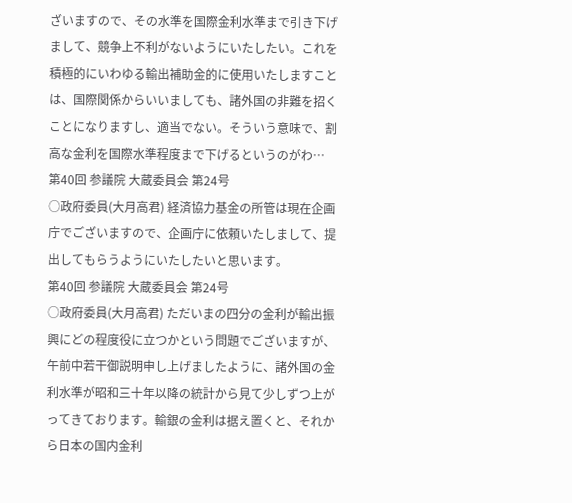ざいますので、その水準を国際金利水準まで引き下げまして、競争上不利がないようにいたしたい。これを積極的にいわゆる輸出補助金的に使用いたしますことは、国際関係からいいましても、諸外国の非難を招くことになりますし、適当でない。そういう意味で、割高な金利を国際水準程度まで下げるというのがわ…
第40回 参議院 大蔵委員会 第24号
○政府委員(大月高君) 経済協力基金の所管は現在企画庁でございますので、企画庁に依頼いたしまして、提出してもらうようにいたしたいと思います。
第40回 参議院 大蔵委員会 第24号
○政府委員(大月高君) ただいまの四分の金利が輸出振興にどの程度役に立つかという問題でございますが、午前中若干御説明申し上げましたように、諸外国の金利水準が昭和三十年以降の統計から見て少しずつ上がってきております。輸銀の金利は据え置くと、それから日本の国内金利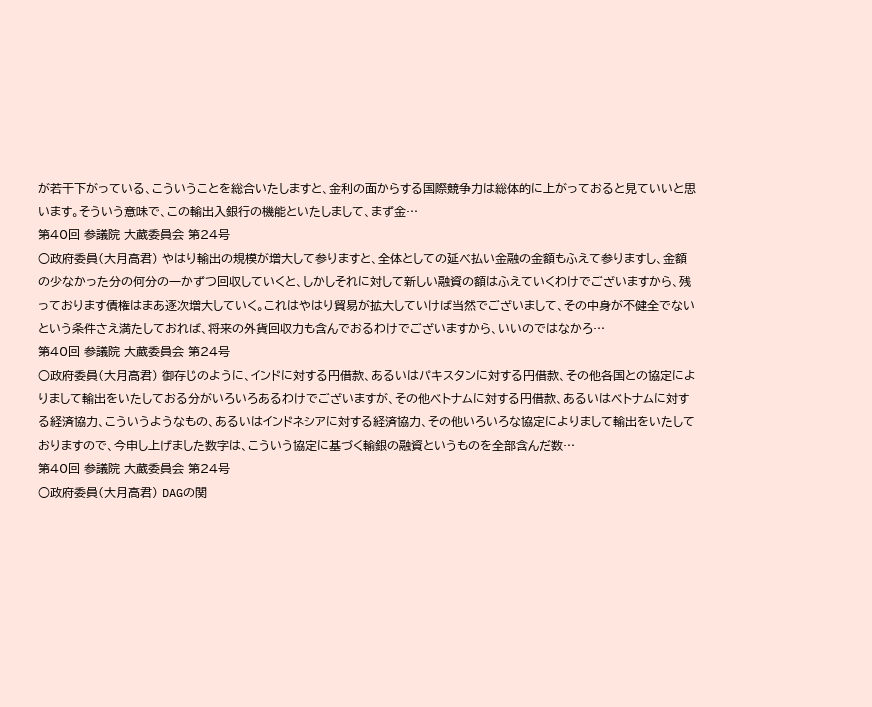が若干下がっている、こういうことを総合いたしますと、金利の面からする国際競争力は総体的に上がっておると見ていいと思います。そういう意味で、この輸出入銀行の機能といたしまして、まず金…
第40回 参議院 大蔵委員会 第24号
○政府委員(大月高君) やはり輸出の規模が増大して参りますと、全体としての延べ払い金融の金額もふえて参りますし、金額の少なかった分の何分の一かずつ回収していくと、しかしそれに対して新しい融資の額はふえていくわけでございますから、残っております債権はまあ逐次増大していく。これはやはり貿易が拡大していけば当然でございまして、その中身が不健全でないという条件さえ満たしておれば、将来の外貨回収力も含んでおるわけでございますから、いいのではなかろ…
第40回 参議院 大蔵委員会 第24号
○政府委員(大月高君) 御存じのように、インドに対する円借款、あるいはパキスタンに対する円借款、その他各国との協定によりまして輸出をいたしておる分がいろいろあるわけでございますが、その他ベトナムに対する円借款、あるいはベトナムに対する経済協力、こういうようなもの、あるいはインドネシアに対する経済協力、その他いろいろな協定によりまして輸出をいたしておりますので、今申し上げました数字は、こういう協定に基づく輸銀の融資というものを全部含んだ数…
第40回 参議院 大蔵委員会 第24号
○政府委員(大月高君) DAGの関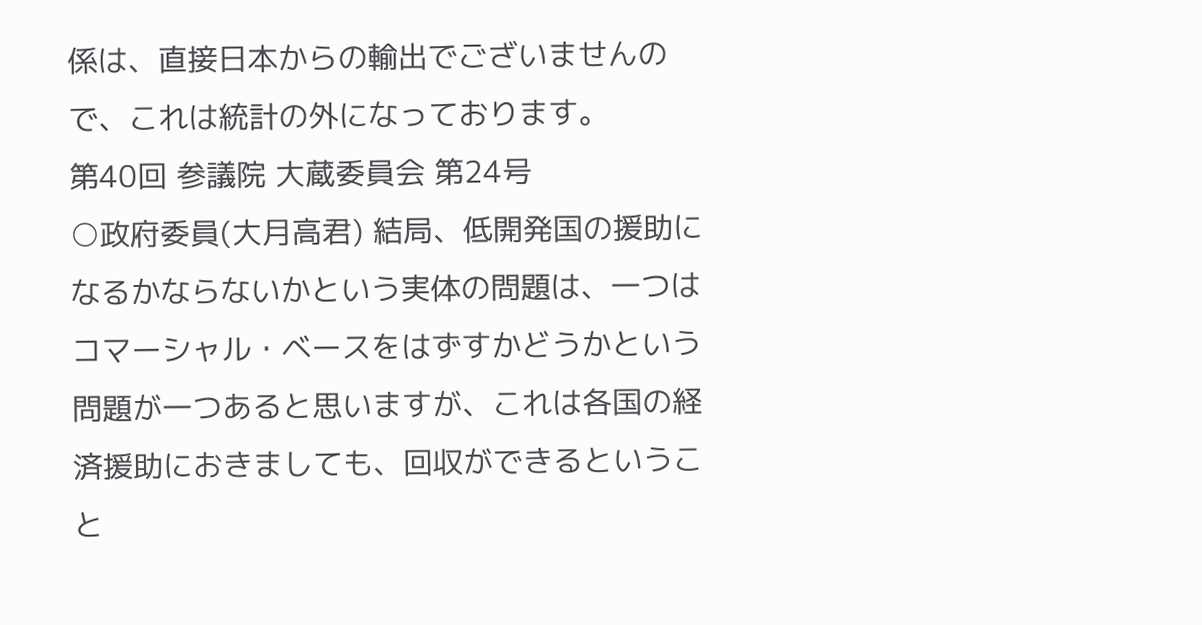係は、直接日本からの輸出でございませんので、これは統計の外になっております。
第40回 参議院 大蔵委員会 第24号
○政府委員(大月高君) 結局、低開発国の援助になるかならないかという実体の問題は、一つはコマーシャル・ベースをはずすかどうかという問題が一つあると思いますが、これは各国の経済援助におきましても、回収ができるということ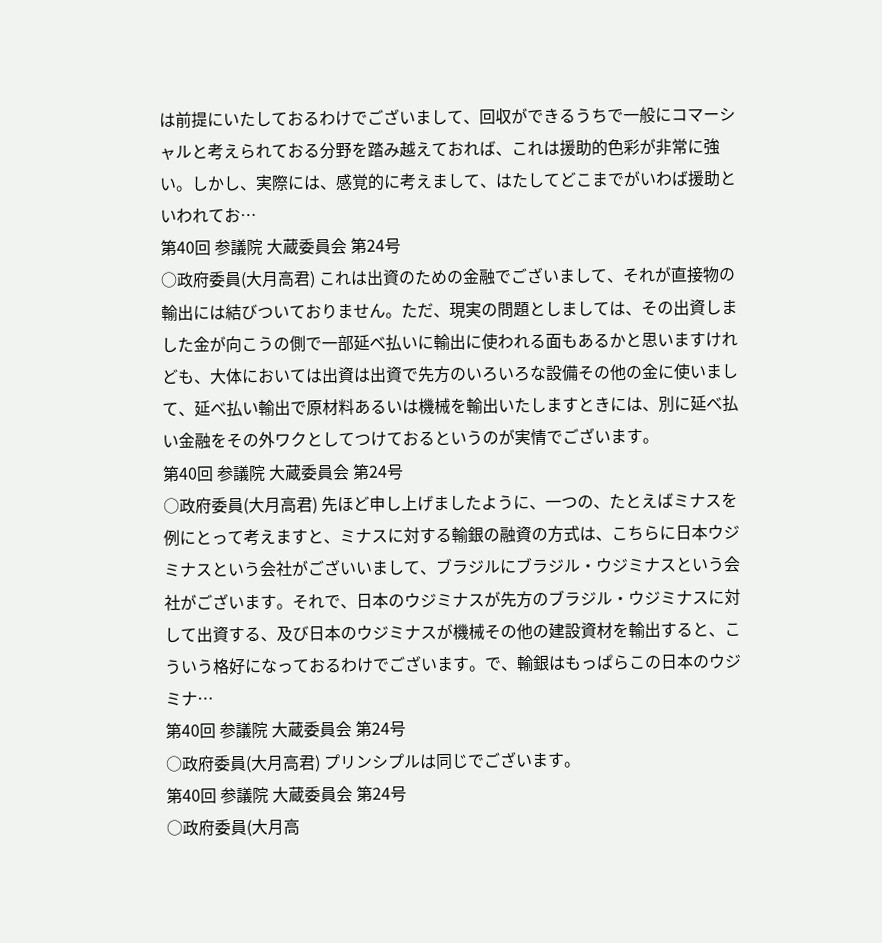は前提にいたしておるわけでございまして、回収ができるうちで一般にコマーシャルと考えられておる分野を踏み越えておれば、これは援助的色彩が非常に強い。しかし、実際には、感覚的に考えまして、はたしてどこまでがいわば援助といわれてお…
第40回 参議院 大蔵委員会 第24号
○政府委員(大月高君) これは出資のための金融でございまして、それが直接物の輸出には結びついておりません。ただ、現実の問題としましては、その出資しました金が向こうの側で一部延べ払いに輸出に使われる面もあるかと思いますけれども、大体においては出資は出資で先方のいろいろな設備その他の金に使いまして、延べ払い輸出で原材料あるいは機械を輸出いたしますときには、別に延べ払い金融をその外ワクとしてつけておるというのが実情でございます。
第40回 参議院 大蔵委員会 第24号
○政府委員(大月高君) 先ほど申し上げましたように、一つの、たとえばミナスを例にとって考えますと、ミナスに対する輸銀の融資の方式は、こちらに日本ウジミナスという会社がございいまして、ブラジルにブラジル・ウジミナスという会社がございます。それで、日本のウジミナスが先方のブラジル・ウジミナスに対して出資する、及び日本のウジミナスが機械その他の建設資材を輸出すると、こういう格好になっておるわけでございます。で、輸銀はもっぱらこの日本のウジミナ…
第40回 参議院 大蔵委員会 第24号
○政府委員(大月高君) プリンシプルは同じでございます。
第40回 参議院 大蔵委員会 第24号
○政府委員(大月高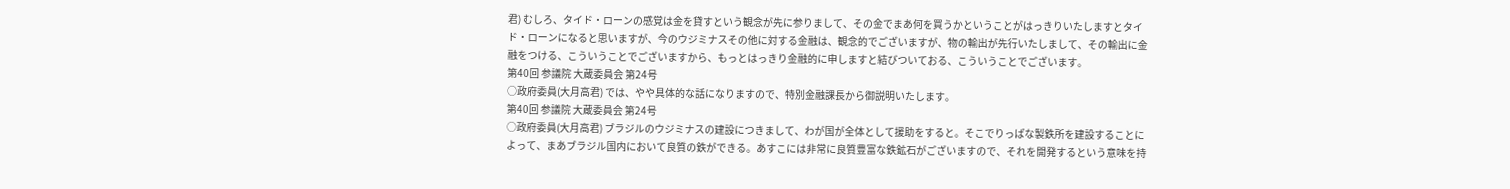君) むしろ、タイド・ローンの感覚は金を貸すという観念が先に参りまして、その金でまあ何を買うかということがはっきりいたしますとタイド・ローンになると思いますが、今のウジミナスその他に対する金融は、観念的でございますが、物の輸出が先行いたしまして、その輸出に金融をつける、こういうことでございますから、もっとはっきり金融的に申しますと結びついておる、こういうことでございます。
第40回 参議院 大蔵委員会 第24号
○政府委員(大月高君) では、やや具体的な話になりますので、特別金融課長から御説明いたします。
第40回 参議院 大蔵委員会 第24号
○政府委員(大月高君) ブラジルのウジミナスの建設につきまして、わが国が全体として援助をすると。そこでりっぱな製鉄所を建設することによって、まあブラジル国内において良質の鉄ができる。あすこには非常に良質豊富な鉄鉱石がございますので、それを開発するという意味を持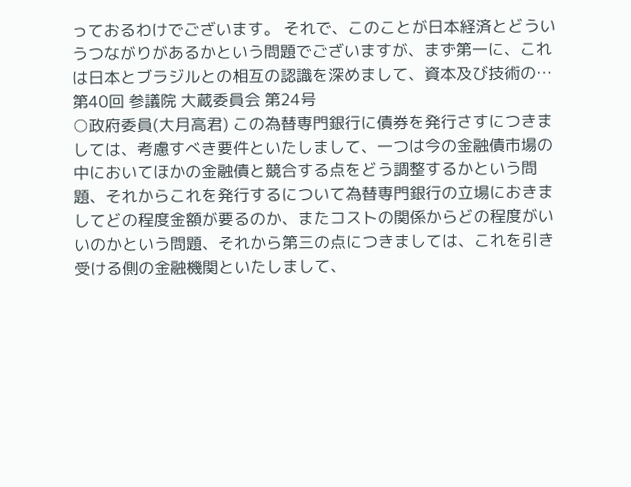っておるわけでございます。 それで、このことが日本経済とどういうつながりがあるかという問題でございますが、まず第一に、これは日本とブラジルとの相互の認識を深めまして、資本及び技術の…
第40回 参議院 大蔵委員会 第24号
○政府委員(大月高君) この為替専門銀行に債券を発行さすにつきましては、考慮すべき要件といたしまして、一つは今の金融債市場の中においてほかの金融債と競合する点をどう調整するかという問題、それからこれを発行するについて為替専門銀行の立場におきましてどの程度金額が要るのか、またコストの関係からどの程度がいいのかという問題、それから第三の点につきましては、これを引き受ける側の金融機関といたしまして、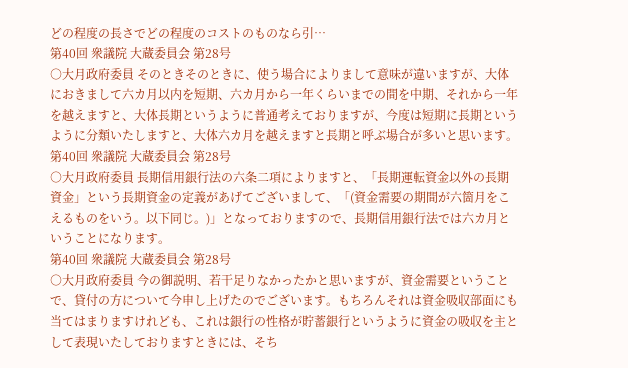どの程度の長さでどの程度のコストのものなら引…
第40回 衆議院 大蔵委員会 第28号
○大月政府委員 そのときそのときに、使う場合によりまして意味が違いますが、大体におきまして六カ月以内を短期、六カ月から一年くらいまでの間を中期、それから一年を越えますと、大体長期というように普通考えておりますが、今度は短期に長期というように分類いたしますと、大体六カ月を越えますと長期と呼ぶ場合が多いと思います。
第40回 衆議院 大蔵委員会 第28号
○大月政府委員 長期信用銀行法の六条二項によりますと、「長期運転資金以外の長期資金」という長期資金の定義があげてございまして、「(資金需要の期間が六箇月をこえるものをいう。以下同じ。)」となっておりますので、長期信用銀行法では六カ月ということになります。
第40回 衆議院 大蔵委員会 第28号
○大月政府委員 今の御説明、若干足りなかったかと思いますが、資金需要ということで、貸付の方について今申し上げたのでございます。もちろんそれは資金吸収部面にも当てはまりますけれども、これは銀行の性格が貯蓄銀行というように資金の吸収を主として表現いたしておりますときには、そち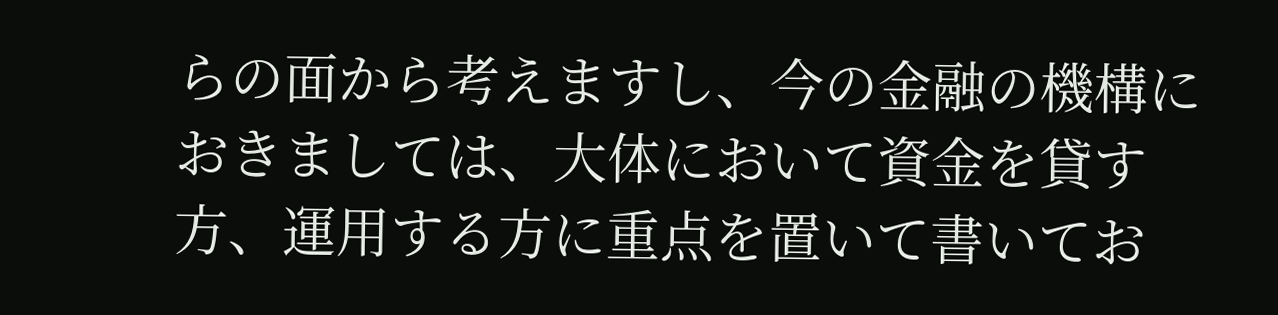らの面から考えますし、今の金融の機構におきましては、大体において資金を貸す方、運用する方に重点を置いて書いてお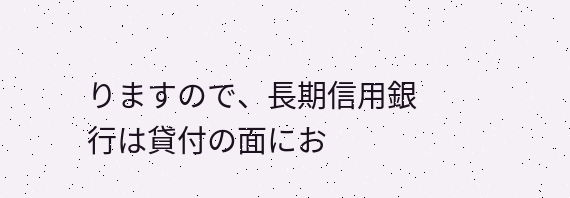りますので、長期信用銀行は貸付の面にお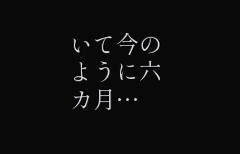いて今のように六カ月…